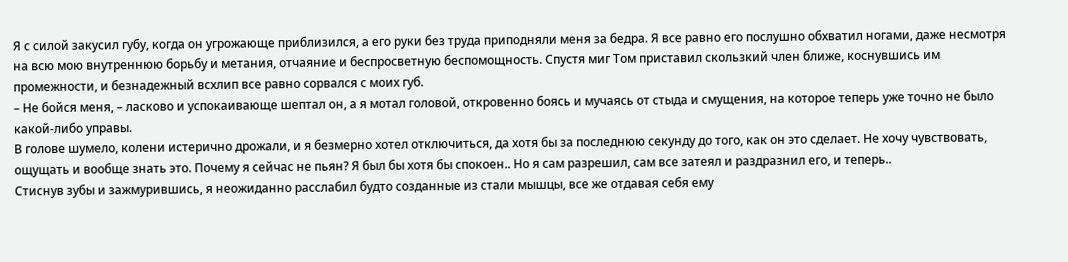Я с силой закусил губу, когда он угрожающе приблизился, а его руки без труда приподняли меня за бедра. Я все равно его послушно обхватил ногами, даже несмотря на всю мою внутреннюю борьбу и метания, отчаяние и беспросветную беспомощность. Спустя миг Том приставил скользкий член ближе, коснувшись им промежности, и безнадежный всхлип все равно сорвался с моих губ.
– Не бойся меня, – ласково и успокаивающе шептал он, а я мотал головой, откровенно боясь и мучаясь от стыда и смущения, на которое теперь уже точно не было какой-либо управы.
В голове шумело, колени истерично дрожали, и я безмерно хотел отключиться, да хотя бы за последнюю секунду до того, как он это сделает. Не хочу чувствовать, ощущать и вообще знать это. Почему я сейчас не пьян? Я был бы хотя бы спокоен.. Но я сам разрешил, сам все затеял и раздразнил его, и теперь..
Стиснув зубы и зажмурившись, я неожиданно расслабил будто созданные из стали мышцы, все же отдавая себя ему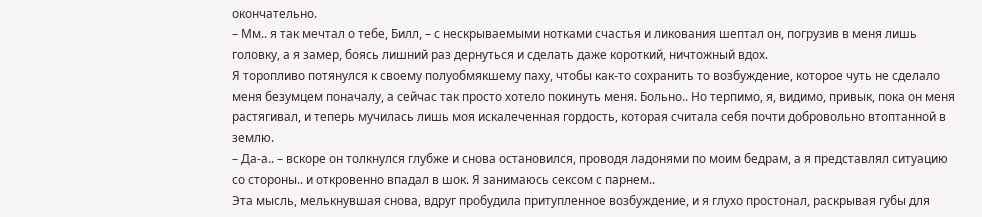окончательно.
– Мм.. я так мечтал о тебе, Билл, – с нескрываемыми нотками счастья и ликования шептал он, погрузив в меня лишь головку, а я замер, боясь лишний раз дернуться и сделать даже короткий, ничтожный вдох.
Я торопливо потянулся к своему полуобмякшему паху, чтобы как-то сохранить то возбуждение, которое чуть не сделало меня безумцем поначалу, а сейчас так просто хотело покинуть меня. Больно.. Но терпимо, я, видимо, привык, пока он меня растягивал, и теперь мучилась лишь моя искалеченная гордость, которая считала себя почти добровольно втоптанной в землю.
– Да-а.. – вскоре он толкнулся глубже и снова остановился, проводя ладонями по моим бедрам, а я представлял ситуацию со стороны.. и откровенно впадал в шок. Я занимаюсь сексом с парнем..
Эта мысль, мелькнувшая снова, вдруг пробудила притупленное возбуждение, и я глухо простонал, раскрывая губы для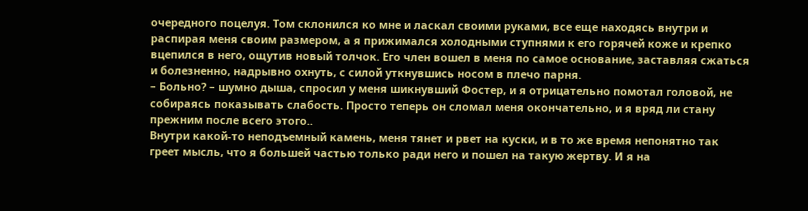очередного поцелуя. Том склонился ко мне и ласкал своими руками, все еще находясь внутри и распирая меня своим размером, а я прижимался холодными ступнями к его горячей коже и крепко вцепился в него, ощутив новый толчок. Его член вошел в меня по самое основание, заставляя сжаться и болезненно, надрывно охнуть, с силой уткнувшись носом в плечо парня.
– Больно? – шумно дыша, спросил у меня шикнувший Фостер, и я отрицательно помотал головой, не собираясь показывать слабость. Просто теперь он сломал меня окончательно, и я вряд ли стану прежним после всего этого..
Внутри какой-то неподъемный камень, меня тянет и рвет на куски, и в то же время непонятно так греет мысль, что я большей частью только ради него и пошел на такую жертву. И я на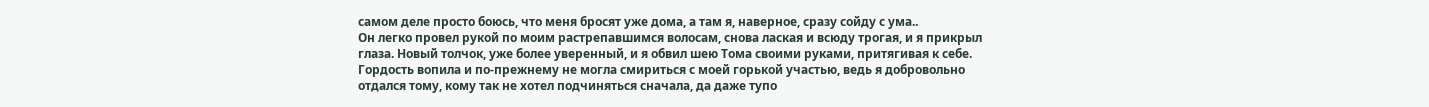самом деле просто боюсь, что меня бросят уже дома, а там я, наверное, сразу сойду с ума..
Он легко провел рукой по моим растрепавшимся волосам, снова лаская и всюду трогая, и я прикрыл глаза. Новый толчок, уже более уверенный, и я обвил шею Тома своими руками, притягивая к себе. Гордость вопила и по-прежнему не могла смириться с моей горькой участью, ведь я добровольно отдался тому, кому так не хотел подчиняться сначала, да даже тупо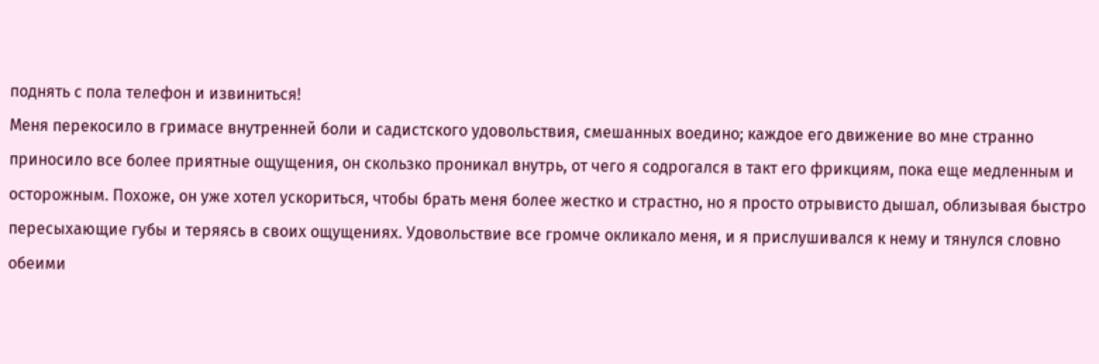поднять с пола телефон и извиниться!
Меня перекосило в гримасе внутренней боли и садистского удовольствия, смешанных воедино; каждое его движение во мне странно приносило все более приятные ощущения, он скользко проникал внутрь, от чего я содрогался в такт его фрикциям, пока еще медленным и осторожным. Похоже, он уже хотел ускориться, чтобы брать меня более жестко и страстно, но я просто отрывисто дышал, облизывая быстро пересыхающие губы и теряясь в своих ощущениях. Удовольствие все громче окликало меня, и я прислушивался к нему и тянулся словно обеими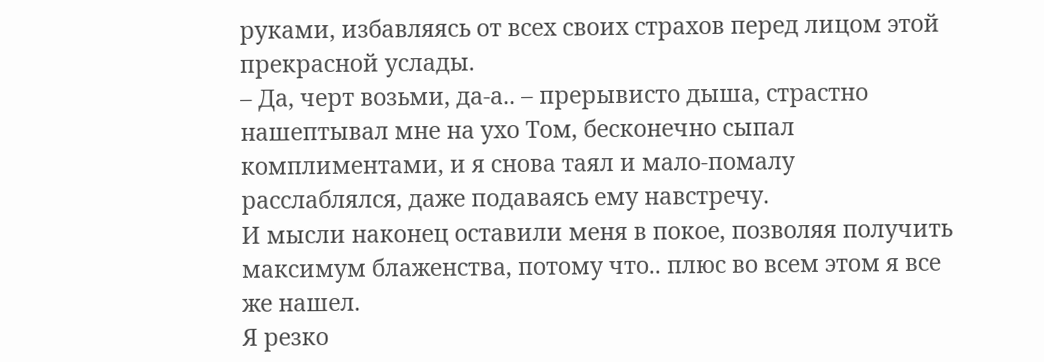руками, избавляясь от всех своих страхов перед лицом этой прекрасной услады.
– Да, черт возьми, да-а.. – прерывисто дыша, страстно нашептывал мне на ухо Том, бесконечно сыпал комплиментами, и я снова таял и мало-помалу расслаблялся, даже подаваясь ему навстречу.
И мысли наконец оставили меня в покое, позволяя получить максимум блаженства, потому что.. плюс во всем этом я все же нашел.
Я резко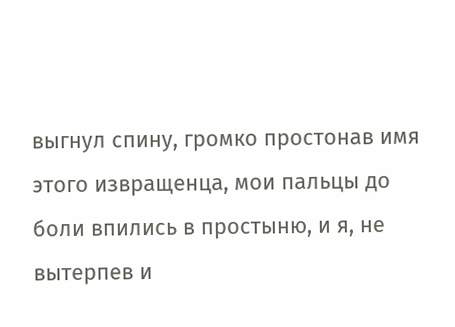выгнул спину, громко простонав имя этого извращенца, мои пальцы до боли впились в простыню, и я, не вытерпев и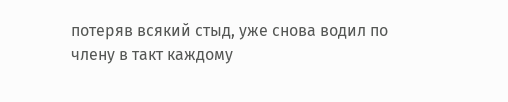потеряв всякий стыд, уже снова водил по члену в такт каждому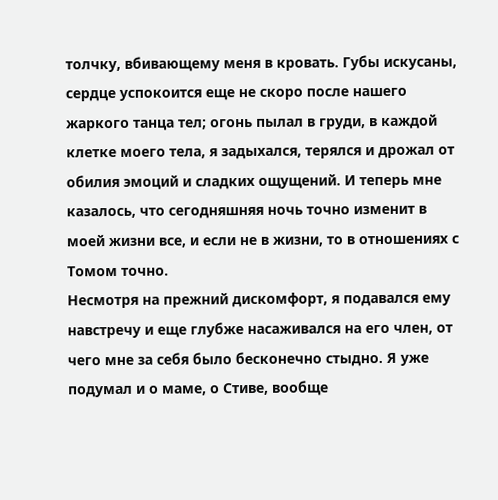толчку, вбивающему меня в кровать. Губы искусаны, сердце успокоится еще не скоро после нашего жаркого танца тел; огонь пылал в груди, в каждой клетке моего тела, я задыхался, терялся и дрожал от обилия эмоций и сладких ощущений. И теперь мне казалось, что сегодняшняя ночь точно изменит в моей жизни все, и если не в жизни, то в отношениях с Томом точно.
Несмотря на прежний дискомфорт, я подавался ему навстречу и еще глубже насаживался на его член, от чего мне за себя было бесконечно стыдно. Я уже подумал и о маме, о Стиве, вообще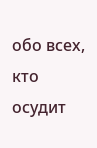обо всех, кто осудит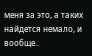меня за это, а таких найдется немало, и вообще..